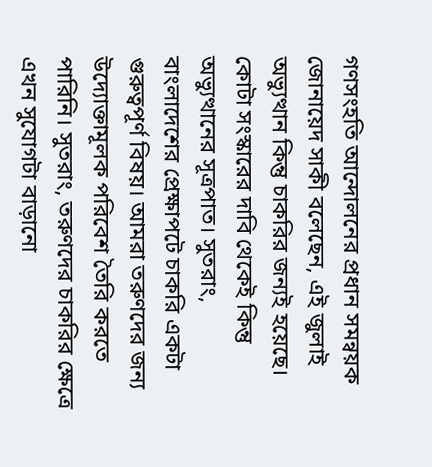গণসংহতি আন্দোলনের প্রধান সমন্বয়ক জোনায়েদ সাকী বলেছেন, এই জুলাই অভ্যুত্থান কিন্তু চাকরির জন্যই হয়েছে। কোটা সংস্কারের দাবি থেকেই কিন্তু অভ্যুত্থানের সূত্রপাত। সুতরাং, বাংলাদেশের প্রেক্ষাপটে চাকরি একটা গুরুত্বপূর্ণ বিষয়। আমরা তরুণদের জন্য উদ্যোক্তামূলক পরিবেশ তৈরি করতে পারিনি। সুতরাং, তরুণদের চাকরির ক্ষেত্রে এখন সুযোগটা বাড়ানো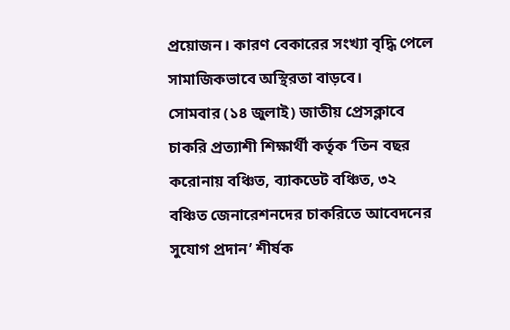প্রয়োজন। কারণ বেকারের সংখ্যা বৃদ্ধি পেলে সামাজিকভাবে অস্থিরতা বাড়বে।
সোমবার (১৪ জুলাই) জাতীয় প্রেসক্লাবে চাকরি প্রত্যাশী শিক্ষার্থী কর্তৃক ‘তিন বছর করোনায় বঞ্চিত, ব্যাকডেট বঞ্চিত, ৩২ বঞ্চিত জেনারেশনদের চাকরিতে আবেদনের সুযোগ প্রদান’ শীর্ষক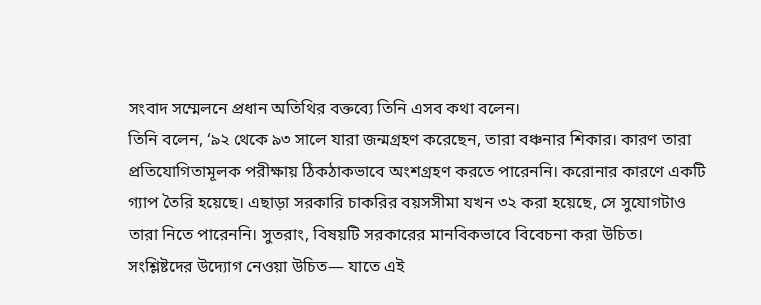সংবাদ সম্মেলনে প্রধান অতিথির বক্তব্যে তিনি এসব কথা বলেন।
তিনি বলেন, ‘৯২ থেকে ৯৩ সালে যারা জন্মগ্রহণ করেছেন, তারা বঞ্চনার শিকার। কারণ তারা প্রতিযোগিতামূলক পরীক্ষায় ঠিকঠাকভাবে অংশগ্রহণ করতে পারেননি। করোনার কারণে একটি গ্যাপ তৈরি হয়েছে। এছাড়া সরকারি চাকরির বয়সসীমা যখন ৩২ করা হয়েছে, সে সুযোগটাও তারা নিতে পারেননি। সুতরাং, বিষয়টি সরকারের মানবিকভাবে বিবেচনা করা উচিত। সংশ্লিষ্টদের উদ্যোগ নেওয়া উচিত— যাতে এই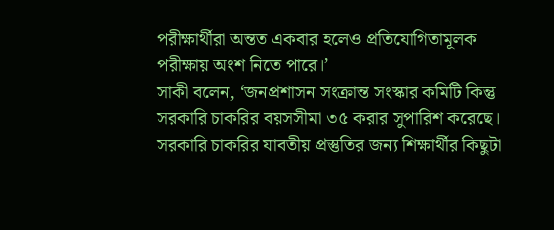পরীক্ষার্থীরা অন্তত একবার হলেও প্রতিযোগিতামূলক পরীক্ষায় অংশ নিতে পারে।’
সাকী বলেন, ‘জনপ্রশাসন সংক্রান্ত সংস্কার কমিটি কিন্তু সরকারি চাকরির বয়সসীমা ৩৫ করার সুপারিশ করেছে। সরকারি চাকরির যাবতীয় প্রস্তুতির জন্য শিক্ষার্থীর কিছুটা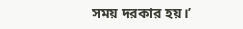সময় দরকার হয়।’